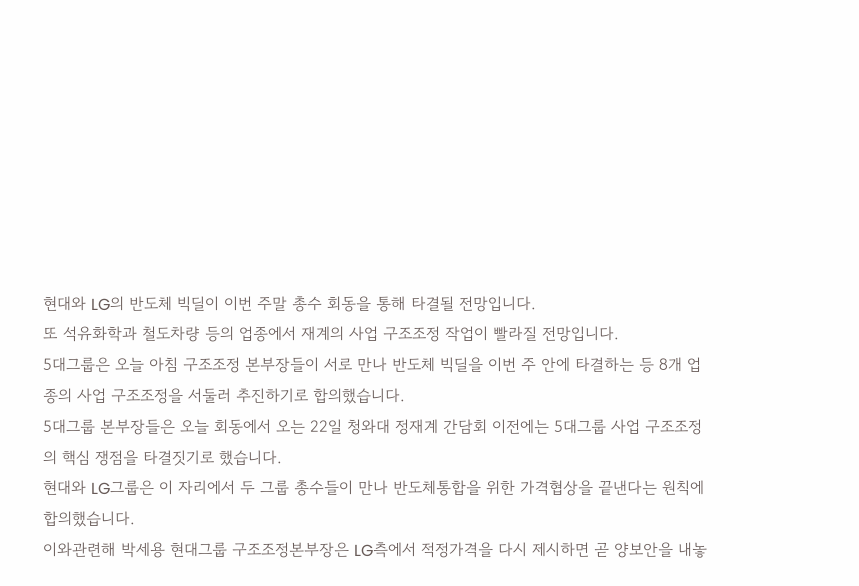현대와 LG의 반도체 빅딜이 이번 주말 총수 회동을 통해 타결될 전망입니다.
또 석유화학과 철도차량 등의 업종에서 재계의 사업 구조조정 작업이 빨라질 전망입니다.
5대그룹은 오늘 아침 구조조정 본부장들이 서로 만나 반도체 빅딜을 이번 주 안에 타결하는 등 8개 업종의 사업 구조조정을 서둘러 추진하기로 합의했습니다.
5대그룹 본부장들은 오늘 회동에서 오는 22일 청와대 정재계 간담회 이전에는 5대그룹 사업 구조조정의 핵심 쟁점을 타결짓기로 했습니다.
현대와 LG그룹은 이 자리에서 두 그룹 총수들이 만나 반도체통합을 위한 가격협상을 끝낸다는 원칙에 합의했습니다.
이와관련해 박세용 현대그룹 구조조정본부장은 LG측에서 적정가격을 다시 제시하면 곧 양보안을 내놓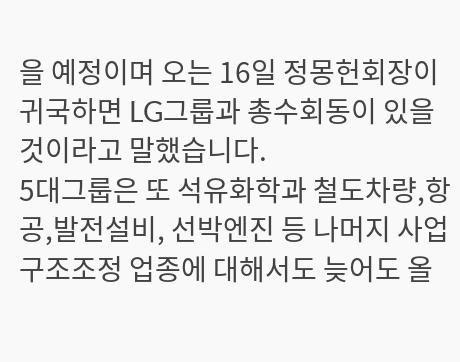을 예정이며 오는 16일 정몽헌회장이 귀국하면 LG그룹과 총수회동이 있을 것이라고 말했습니다.
5대그룹은 또 석유화학과 철도차량,항공,발전설비, 선박엔진 등 나머지 사업구조조정 업종에 대해서도 늦어도 올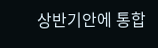상반기안에 통합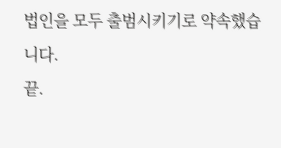법인을 모두 출범시키기로 약속했습니다.
끝.